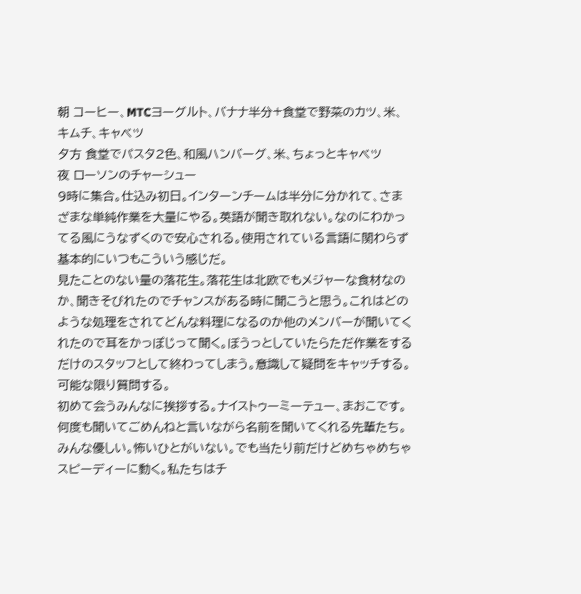朝 コーヒー、MTCヨーグルト、バナナ半分+食堂で野菜のカツ、米、キムチ、キャベツ
夕方 食堂でパスタ2色、和風ハンバーグ、米、ちょっとキャベツ
夜 ローソンのチャーシュー
9時に集合。仕込み初日。インターンチームは半分に分かれて、さまざまな単純作業を大量にやる。英語が聞き取れない。なのにわかってる風にうなずくので安心される。使用されている言語に関わらず基本的にいつもこういう感じだ。
見たことのない量の落花生。落花生は北欧でもメジャーな食材なのか、聞きそびれたのでチャンスがある時に聞こうと思う。これはどのような処理をされてどんな料理になるのか他のメンバーが聞いてくれたので耳をかっぽじって聞く。ぼうっとしていたらただ作業をするだけのスタッフとして終わってしまう。意識して疑問をキャッチする。可能な限り質問する。
初めて会うみんなに挨拶する。ナイストゥーミーテュー、まおこです。何度も聞いてごめんねと言いながら名前を聞いてくれる先輩たち。みんな優しい。怖いひとがいない。でも当たり前だけどめちゃめちゃスピーディーに動く。私たちはチ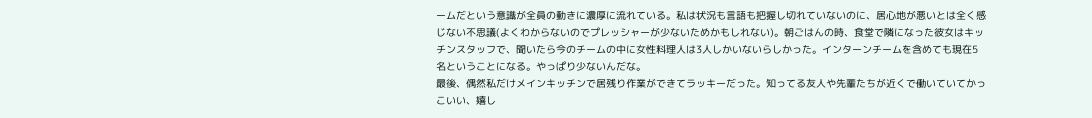ームだという意識が全員の動きに濃厚に流れている。私は状況も言語も把握し切れていないのに、居心地が悪いとは全く感じない不思議(よくわからないのでプレッシャーが少ないためかもしれない)。朝ごはんの時、食堂で隣になった彼女はキッチンスタッフで、聞いたら今のチームの中に女性料理人は3人しかいないらしかった。インターンチームを含めても現在5名ということになる。やっぱり少ないんだな。
最後、偶然私だけメインキッチンで居残り作業ができてラッキーだった。知ってる友人や先輩たちが近くで働いていてかっこいい、嬉し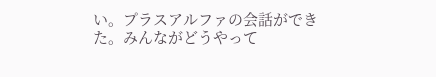い。プラスアルファの会話ができた。みんながどうやって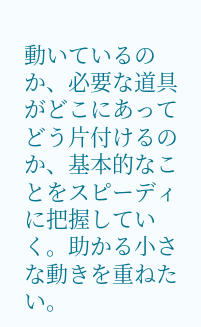動いているのか、必要な道具がどこにあってどう片付けるのか、基本的なことをスピーディに把握していく。助かる小さな動きを重ねたい。